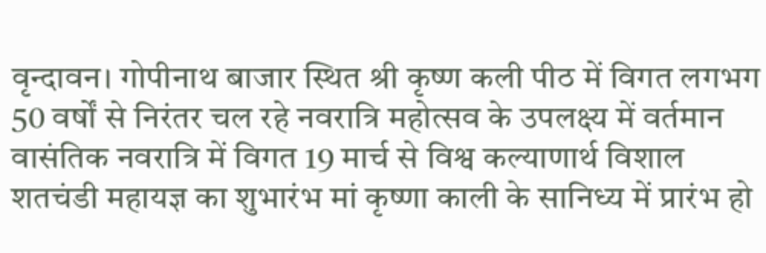वृन्दावन। गोपीनाथ बाजार स्थित श्री कृष्ण कली पीठ में विगत लगभग 50 वर्षों से निरंतर चल रहे नवरात्रि महोत्सव के उपलक्ष्य में वर्तमान वासंतिक नवरात्रि में विगत 19 मार्च से विश्व कल्याणार्थ विशाल शतचंडी महायज्ञ का शुभारंभ मां कृष्णा काली के सानिध्य में प्रारंभ हो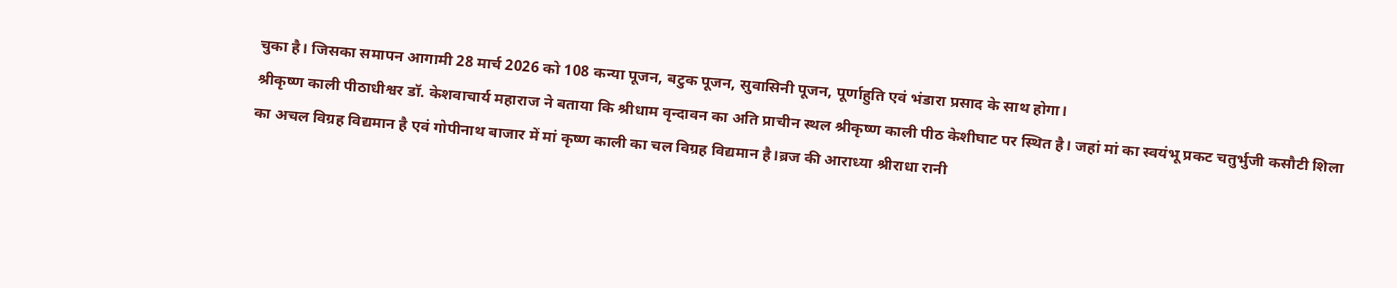चुका है। जिसका समापन आगामी 28 मार्च 2026 को 108 कन्या पूजन, बटुक पूजन, सुवासिनी पूजन, पूर्णाहुति एवं भंडारा प्रसाद के साथ होगा।
श्रीकृष्ण काली पीठाधीश्वर डॉ. केशवाचार्य महाराज ने बताया कि श्रीधाम वृन्दावन का अति प्राचीन स्थल श्रीकृष्ण काली पीठ केशीघाट पर स्थित है। जहां मां का स्वयंभू प्रकट चतुर्भुजी कसौटी शिला का अचल विग्रह विद्यमान है एवं गोपीनाथ बाजार में मां कृष्ण काली का चल विग्रह विद्यमान है।ब्रज की आराध्या श्रीराधा रानी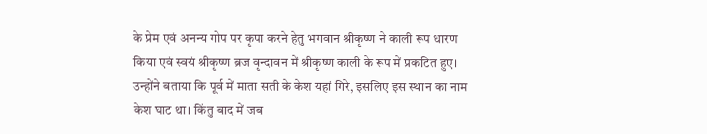के प्रेम एवं अनन्य गोप पर कृपा करने हेतु भगवान श्रीकृष्ण ने काली रूप धारण किया एवं स्वयं श्रीकृष्ण ब्रज वृन्दावन में श्रीकृष्ण काली के रूप में प्रकटित हुए।
उन्होंने बताया कि पूर्व में माता सती के केश यहां गिरे, इसलिए इस स्थान का नाम केश घाट था। किंतु बाद में जब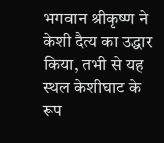भगवान श्रीकृष्ण ने केशी दैत्य का उद्धार किया, तभी से यह स्थल केशीघाट के रूप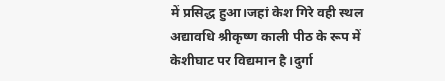में प्रसिद्ध हुआ।जहां केश गिरे वही स्थल अद्यावधि श्रीकृष्ण काली पीठ के रूप में केशीघाट पर विद्यमान है।दुर्गा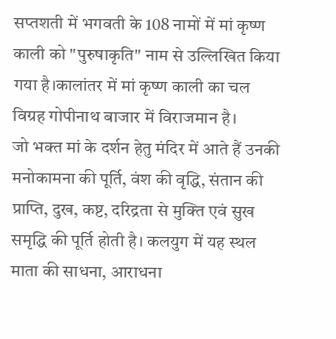सप्तशती में भगवती के 108 नामों में मां कृष्ण काली को "पुरुषाकृति" नाम से उल्लिखित किया गया है।कालांतर में मां कृष्ण काली का चल विग्रह गोपीनाथ बाजार में विराजमान है।
जो भक्त मां के दर्शन हेतु मंदिर में आते हैं उनकी मनोकामना की पूर्ति, वंश की वृद्धि, संतान की प्राप्ति, दुख, कष्ट, दरिद्रता से मुक्ति एवं सुख समृद्धि की पूर्ति होती है। कलयुग में यह स्थल माता की साधना, आराधना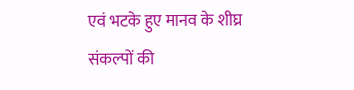एवं भटके हुए मानव के शीघ्र संकल्पों की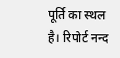पूर्ति का स्थल है। रिपोर्ट नन्द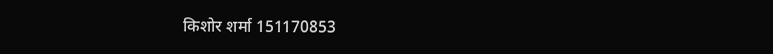किशोर शर्मा 151170853